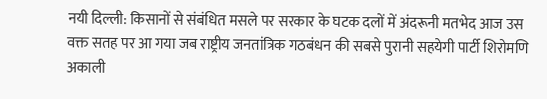नयी दिल्ली: किसानों से संबंधित मसले पर सरकार के घटक दलों में अंदरूनी मतभेद आज उस वक्त सतह पर आ गया जब राष्ट्रीय जनतांत्रिक गठबंधन की सबसे पुरानी सहयेगी पार्टी शिरोमणि अकाली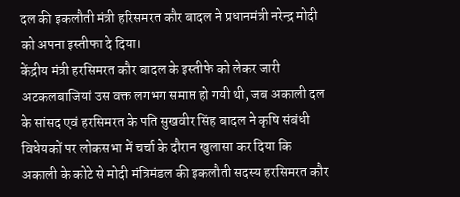दल की इकलौती मंत्री हरिसमरत कौर बादल ने प्रधानमंत्री नरेन्द्र मोदी को अपना इस्तीफा दे दिया।
केंद्रीय मंत्री हरसिमरत कौर बादल के इस्तीफे को लेकर जारी अटकलबाजियां उस वक्त लगभग समाप्त हो गयी थी, जब अकाली दल के सांसद एवं हरसिमरत के पति सुखवीर सिंह बादल ने कृषि संबंधी विधेयकों पर लोकसभा में चर्चा के दौरान खुलासा कर दिया कि अकाली के कोटे से मोदी मंत्रिमंडल की इकलौती सदस्य हरसिमरत कौर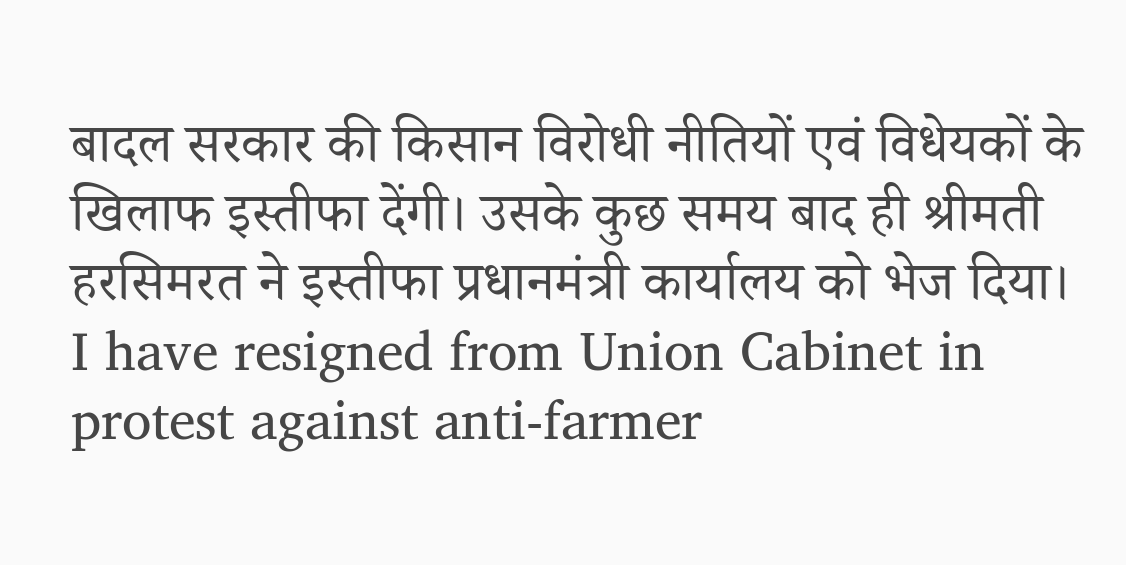बादल सरकार की किसान विरोधी नीतियों एवं विधेयकों के खिलाफ इस्तीफा देंगी। उसके कुछ समय बाद ही श्रीमती हरसिमरत ने इस्तीफा प्रधानमंत्री कार्यालय को भेज दिया।
I have resigned from Union Cabinet in protest against anti-farmer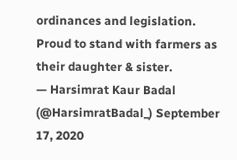ordinances and legislation. Proud to stand with farmers as their daughter & sister.
— Harsimrat Kaur Badal (@HarsimratBadal_) September 17, 2020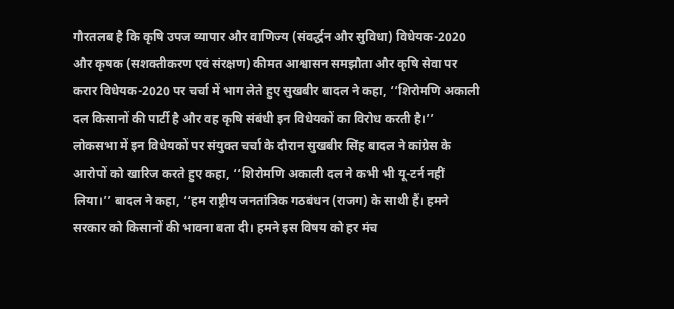गौरतलब है कि कृषि उपज व्यापार और वाणिज्य (संवर्द्धन और सुविधा) विधेयक-2020 और कृषक (सशक्तीकरण एवं संरक्षण) कीमत आश्वासन समझौता और कृषि सेवा पर करार विधेयक-2020 पर चर्चा में भाग लेते हुए सुखबीर बादल ने कहा, ‘‘शिरोमणि अकाली दल किसानों की पार्टी है और वह कृषि संबंधी इन विधेयकों का विरोध करती है।’’
लोकसभा में इन विधेयकों पर संयुक्त चर्चा के दौरान सुखबीर सिंह बादल ने कांग्रेस के आरोपों को खारिज करते हुए कहा, ‘‘शिरोमणि अकाली दल ने कभी भी यू-टर्न नहीं लिया।’’ बादल ने कहा, ‘‘हम राष्ट्रीय जनतांत्रिक गठबंधन (राजग) के साथी हैं। हमने सरकार को किसानों की भावना बता दी। हमने इस विषय को हर मंच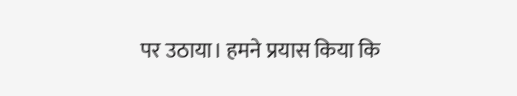पर उठाया। हमने प्रयास किया कि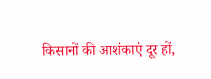किसानों की आशंकाएं दूर हों,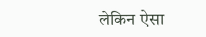लेकिन ऐसा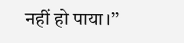नहीं हो पाया।’’